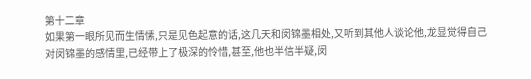第十二章
如果第一眼所见而生情愫,只是见色起意的话,这几天和闵锦墨相处,又听到其他人谈论他,龙显觉得自己对闵锦墨的感情里,已经带上了极深的怜惜,甚至,他也半信半疑,闵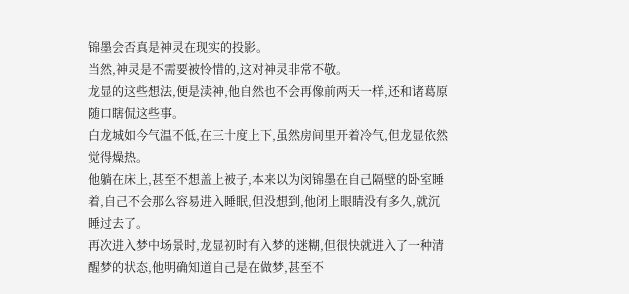锦墨会否真是神灵在现实的投影。
当然,神灵是不需要被怜惜的,这对神灵非常不敬。
龙显的这些想法,便是渎神,他自然也不会再像前两天一样,还和诸葛原随口瞎侃这些事。
白龙城如今气温不低,在三十度上下,虽然房间里开着冷气,但龙显依然觉得燥热。
他躺在床上,甚至不想盖上被子,本来以为闵锦墨在自己隔壁的卧室睡着,自己不会那么容易进入睡眠,但没想到,他闭上眼睛没有多久,就沉睡过去了。
再次进入梦中场景时,龙显初时有入梦的迷糊,但很快就进入了一种清醒梦的状态,他明确知道自己是在做梦,甚至不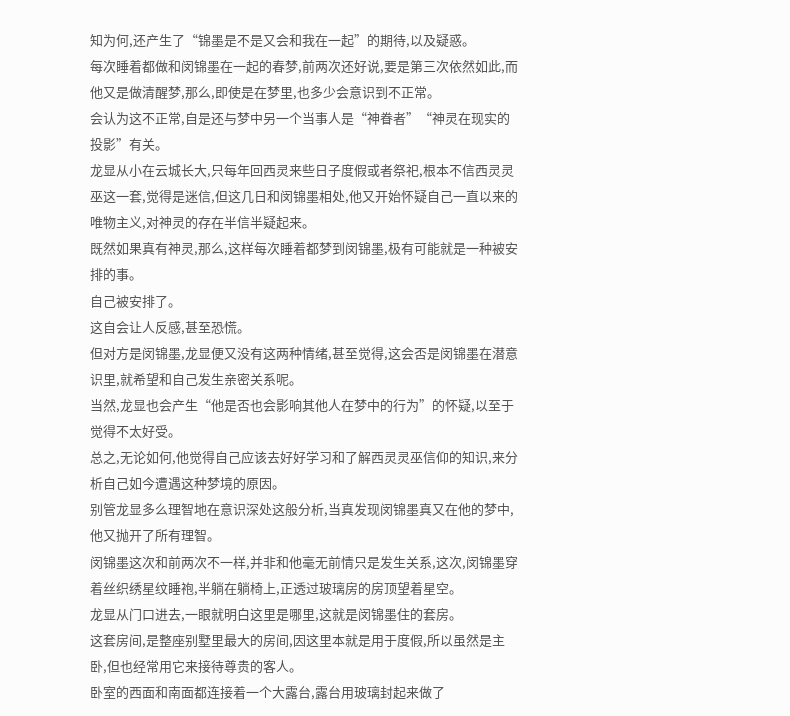知为何,还产生了“锦墨是不是又会和我在一起”的期待,以及疑惑。
每次睡着都做和闵锦墨在一起的春梦,前两次还好说,要是第三次依然如此,而他又是做清醒梦,那么,即使是在梦里,也多少会意识到不正常。
会认为这不正常,自是还与梦中另一个当事人是“神眷者”“神灵在现实的投影”有关。
龙显从小在云城长大,只每年回西灵来些日子度假或者祭祀,根本不信西灵灵巫这一套,觉得是迷信,但这几日和闵锦墨相处,他又开始怀疑自己一直以来的唯物主义,对神灵的存在半信半疑起来。
既然如果真有神灵,那么,这样每次睡着都梦到闵锦墨,极有可能就是一种被安排的事。
自己被安排了。
这自会让人反感,甚至恐慌。
但对方是闵锦墨,龙显便又没有这两种情绪,甚至觉得,这会否是闵锦墨在潜意识里,就希望和自己发生亲密关系呢。
当然,龙显也会产生“他是否也会影响其他人在梦中的行为”的怀疑,以至于觉得不太好受。
总之,无论如何,他觉得自己应该去好好学习和了解西灵灵巫信仰的知识,来分析自己如今遭遇这种梦境的原因。
别管龙显多么理智地在意识深处这般分析,当真发现闵锦墨真又在他的梦中,他又抛开了所有理智。
闵锦墨这次和前两次不一样,并非和他毫无前情只是发生关系,这次,闵锦墨穿着丝织绣星纹睡袍,半躺在躺椅上,正透过玻璃房的房顶望着星空。
龙显从门口进去,一眼就明白这里是哪里,这就是闵锦墨住的套房。
这套房间,是整座别墅里最大的房间,因这里本就是用于度假,所以虽然是主卧,但也经常用它来接待尊贵的客人。
卧室的西面和南面都连接着一个大露台,露台用玻璃封起来做了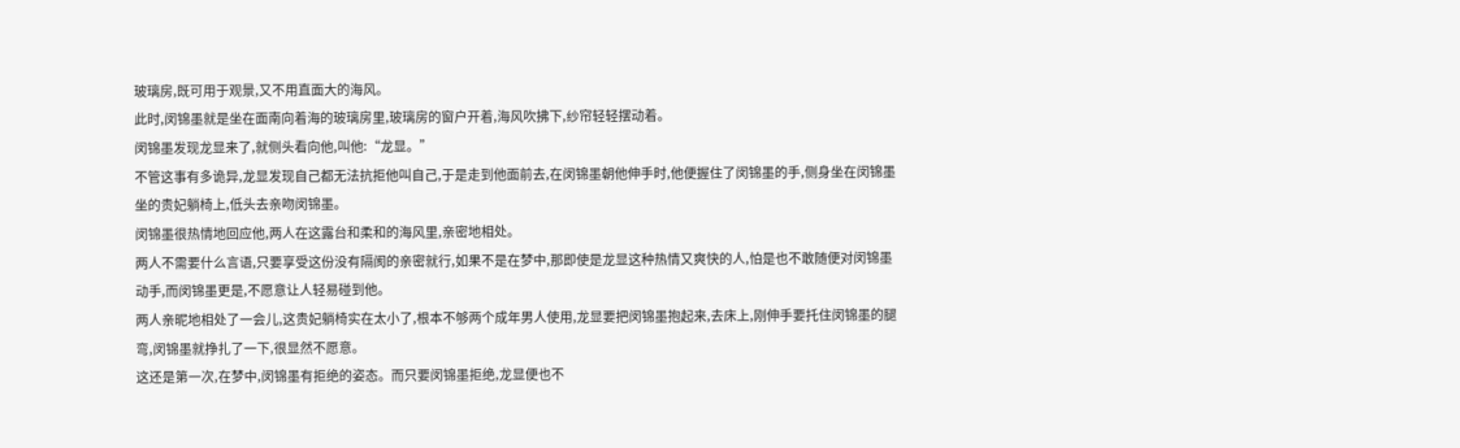玻璃房,既可用于观景,又不用直面大的海风。
此时,闵锦墨就是坐在面南向着海的玻璃房里,玻璃房的窗户开着,海风吹拂下,纱帘轻轻摆动着。
闵锦墨发现龙显来了,就侧头看向他,叫他:“龙显。”
不管这事有多诡异,龙显发现自己都无法抗拒他叫自己,于是走到他面前去,在闵锦墨朝他伸手时,他便握住了闵锦墨的手,侧身坐在闵锦墨坐的贵妃躺椅上,低头去亲吻闵锦墨。
闵锦墨很热情地回应他,两人在这露台和柔和的海风里,亲密地相处。
两人不需要什么言语,只要享受这份没有隔阂的亲密就行,如果不是在梦中,那即使是龙显这种热情又爽快的人,怕是也不敢随便对闵锦墨动手,而闵锦墨更是,不愿意让人轻易碰到他。
两人亲昵地相处了一会儿,这贵妃躺椅实在太小了,根本不够两个成年男人使用,龙显要把闵锦墨抱起来,去床上,刚伸手要托住闵锦墨的腿弯,闵锦墨就挣扎了一下,很显然不愿意。
这还是第一次,在梦中,闵锦墨有拒绝的姿态。而只要闵锦墨拒绝,龙显便也不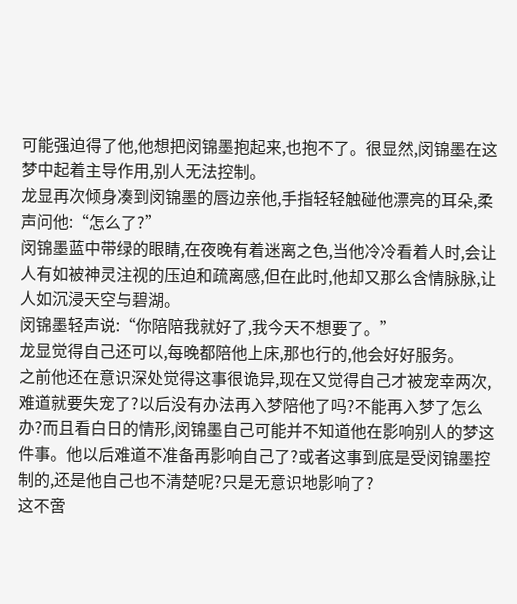可能强迫得了他,他想把闵锦墨抱起来,也抱不了。很显然,闵锦墨在这梦中起着主导作用,别人无法控制。
龙显再次倾身凑到闵锦墨的唇边亲他,手指轻轻触碰他漂亮的耳朵,柔声问他:“怎么了?”
闵锦墨蓝中带绿的眼睛,在夜晚有着迷离之色,当他冷冷看着人时,会让人有如被神灵注视的压迫和疏离感,但在此时,他却又那么含情脉脉,让人如沉浸天空与碧湖。
闵锦墨轻声说:“你陪陪我就好了,我今天不想要了。”
龙显觉得自己还可以,每晚都陪他上床,那也行的,他会好好服务。
之前他还在意识深处觉得这事很诡异,现在又觉得自己才被宠幸两次,难道就要失宠了?以后没有办法再入梦陪他了吗?不能再入梦了怎么办?而且看白日的情形,闵锦墨自己可能并不知道他在影响别人的梦这件事。他以后难道不准备再影响自己了?或者这事到底是受闵锦墨控制的,还是他自己也不清楚呢?只是无意识地影响了?
这不啻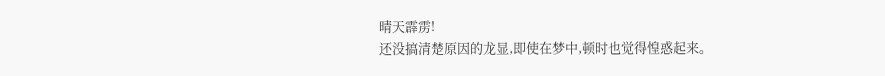晴天霹雳!
还没搞清楚原因的龙显,即使在梦中,顿时也觉得惶惑起来。